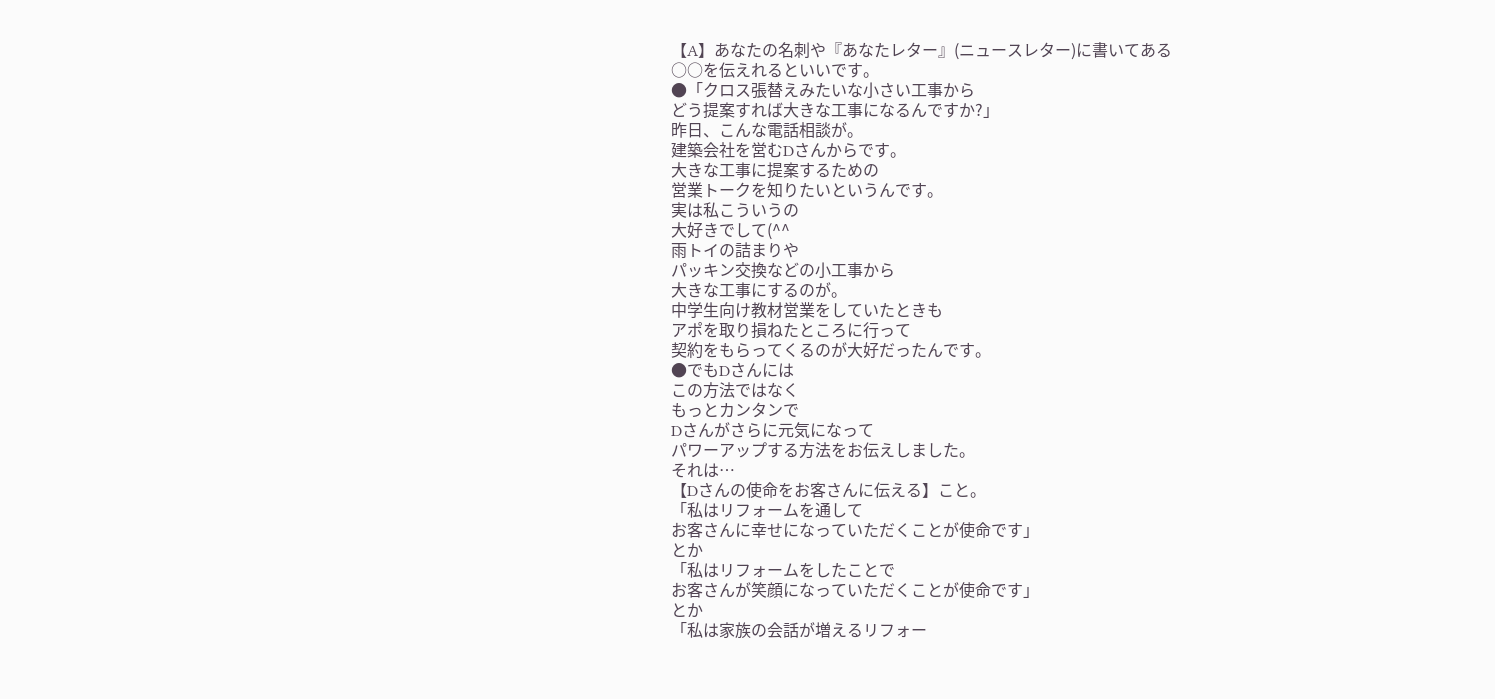【A】あなたの名刺や『あなたレター』(ニュースレター)に書いてある
○○を伝えれるといいです。
●「クロス張替えみたいな小さい工事から
どう提案すれば大きな工事になるんですか?」
昨日、こんな電話相談が。
建築会社を営むDさんからです。
大きな工事に提案するための
営業トークを知りたいというんです。
実は私こういうの
大好きでして(^^
雨トイの詰まりや
パッキン交換などの小工事から
大きな工事にするのが。
中学生向け教材営業をしていたときも
アポを取り損ねたところに行って
契約をもらってくるのが大好だったんです。
●でもDさんには
この方法ではなく
もっとカンタンで
Dさんがさらに元気になって
パワーアップする方法をお伝えしました。
それは…
【Dさんの使命をお客さんに伝える】こと。
「私はリフォームを通して
お客さんに幸せになっていただくことが使命です」
とか
「私はリフォームをしたことで
お客さんが笑顔になっていただくことが使命です」
とか
「私は家族の会話が増えるリフォー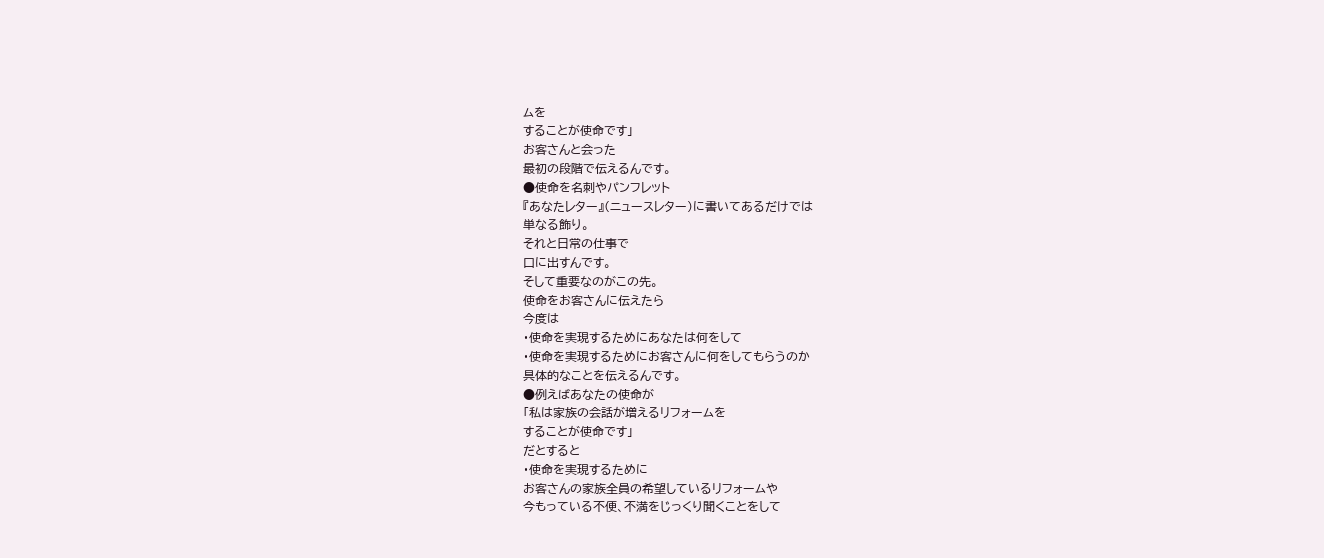ムを
することが使命です」
お客さんと会った
最初の段階で伝えるんです。
●使命を名刺やパンフレット
『あなたレター』(ニュースレター)に書いてあるだけでは
単なる飾り。
それと日常の仕事で
口に出すんです。
そして重要なのがこの先。
使命をお客さんに伝えたら
今度は
・使命を実現するためにあなたは何をして
・使命を実現するためにお客さんに何をしてもらうのか
具体的なことを伝えるんです。
●例えばあなたの使命が
「私は家族の会話が増えるリフォームを
することが使命です」
だとすると
・使命を実現するために
お客さんの家族全員の希望しているリフォームや
今もっている不便、不満をじっくり聞くことをして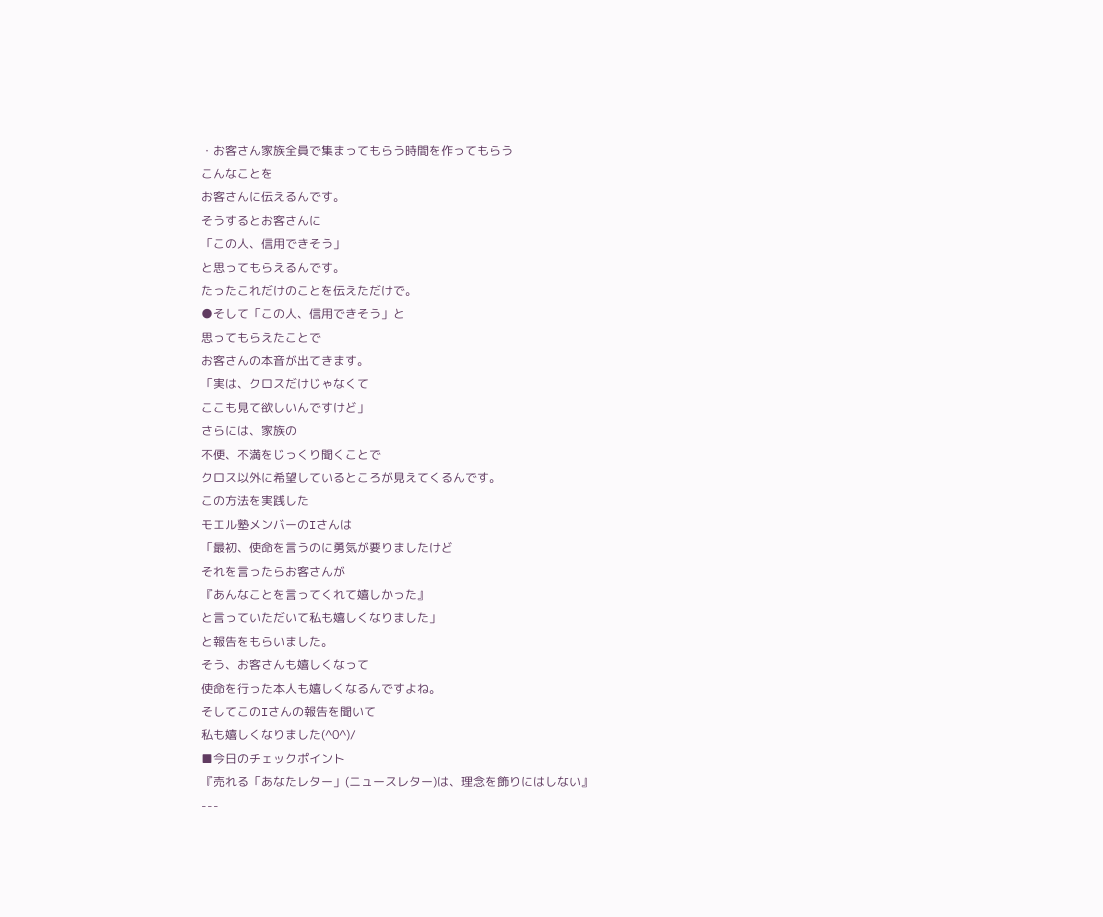・お客さん家族全員で集まってもらう時間を作ってもらう
こんなことを
お客さんに伝えるんです。
そうするとお客さんに
「この人、信用できそう」
と思ってもらえるんです。
たったこれだけのことを伝えただけで。
●そして「この人、信用できそう」と
思ってもらえたことで
お客さんの本音が出てきます。
「実は、クロスだけじゃなくて
ここも見て欲しいんですけど」
さらには、家族の
不便、不満をじっくり聞くことで
クロス以外に希望しているところが見えてくるんです。
この方法を実践した
モエル塾メンバーのIさんは
「最初、使命を言うのに勇気が要りましたけど
それを言ったらお客さんが
『あんなことを言ってくれて嬉しかった』
と言っていただいて私も嬉しくなりました」
と報告をもらいました。
そう、お客さんも嬉しくなって
使命を行った本人も嬉しくなるんですよね。
そしてこのIさんの報告を聞いて
私も嬉しくなりました(^0^)/
■今日のチェックポイント
『売れる「あなたレター」(ニュースレター)は、理念を飾りにはしない』
---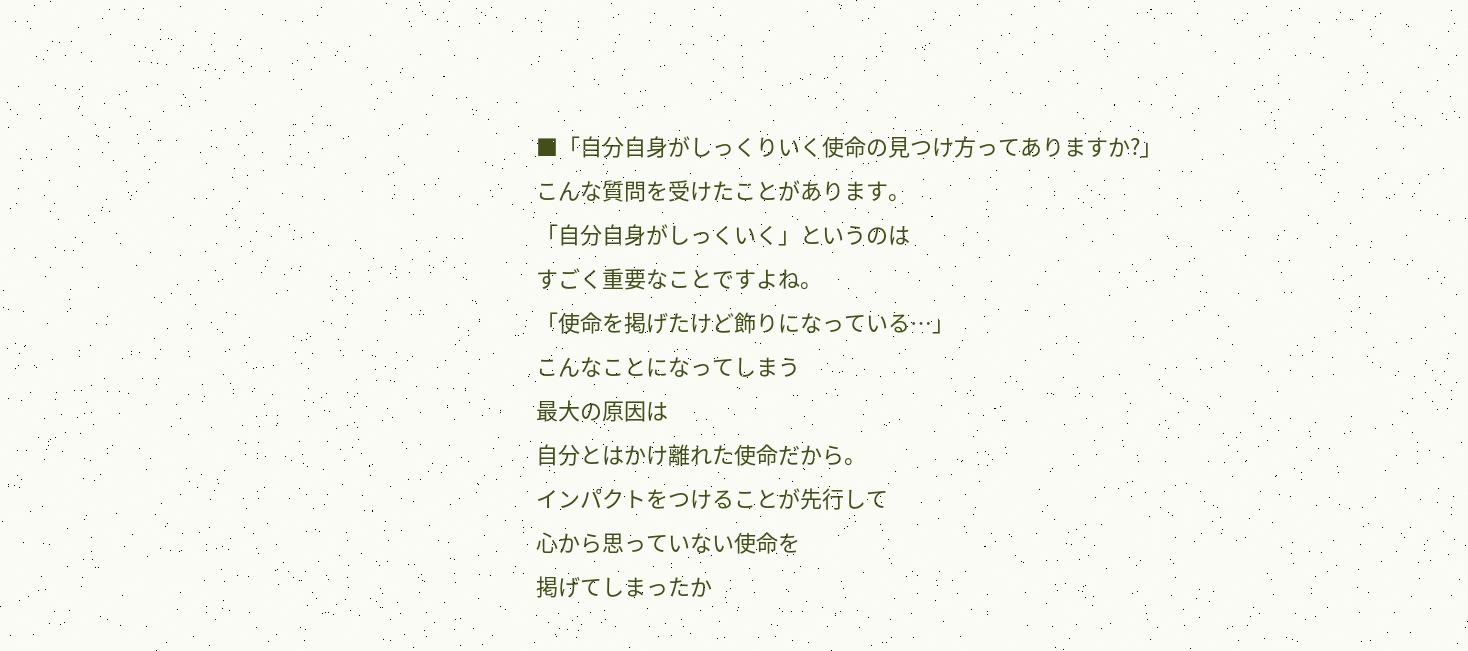■「自分自身がしっくりいく使命の見つけ方ってありますか?」
こんな質問を受けたことがあります。
「自分自身がしっくいく」というのは
すごく重要なことですよね。
「使命を掲げたけど飾りになっている…」
こんなことになってしまう
最大の原因は
自分とはかけ離れた使命だから。
インパクトをつけることが先行して
心から思っていない使命を
掲げてしまったか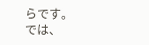らです。
では、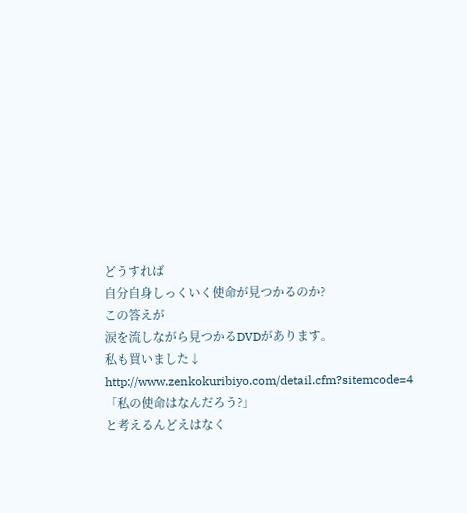どうすれば
自分自身しっくいく使命が見つかるのか?
この答えが
涙を流しながら見つかるDVDがあります。
私も買いました↓
http://www.zenkokuribiyo.com/detail.cfm?sitemcode=4
「私の使命はなんだろう?」
と考えるんどえはなく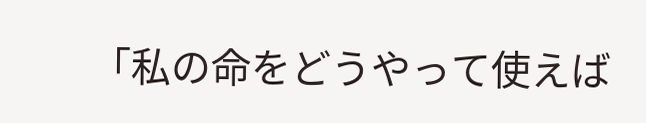「私の命をどうやって使えば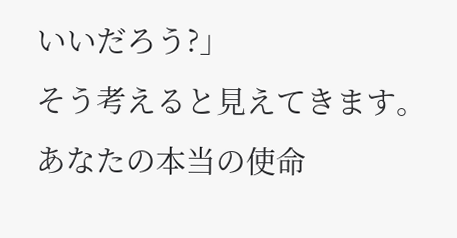いいだろう?」
そう考えると見えてきます。
あなたの本当の使命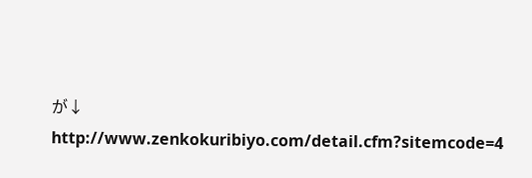が↓
http://www.zenkokuribiyo.com/detail.cfm?sitemcode=4